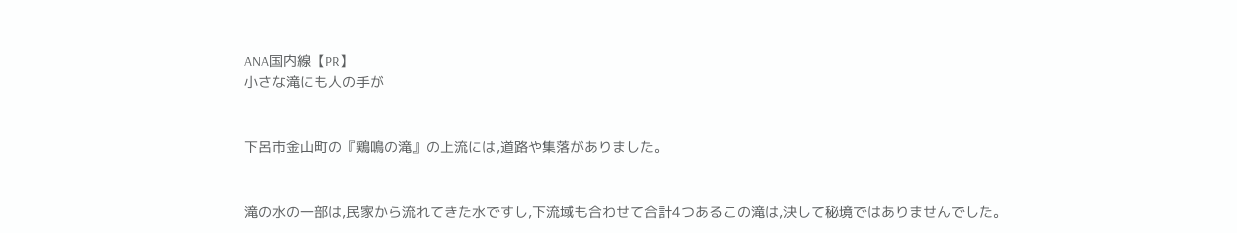ANA国内線【PR】
小さな滝にも人の手が


下呂市金山町の『鶏鳴の滝』の上流には,道路や集落がありました。


滝の水の一部は,民家から流れてきた水ですし,下流域も合わせて合計4つあるこの滝は,決して秘境ではありませんでした。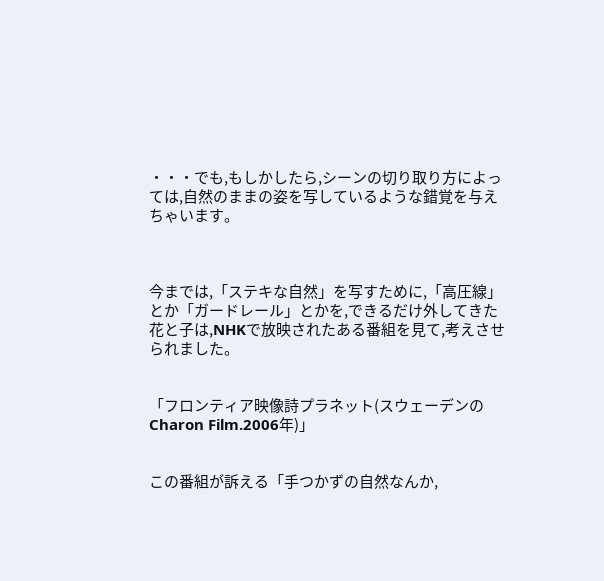・・・でも,もしかしたら,シーンの切り取り方によっては,自然のままの姿を写しているような錯覚を与えちゃいます。



今までは,「ステキな自然」を写すために,「高圧線」とか「ガードレール」とかを,できるだけ外してきた花と子は,NHKで放映されたある番組を見て,考えさせられました。


「フロンティア映像詩プラネット(スウェーデンのCharon Film.2006年)」


この番組が訴える「手つかずの自然なんか,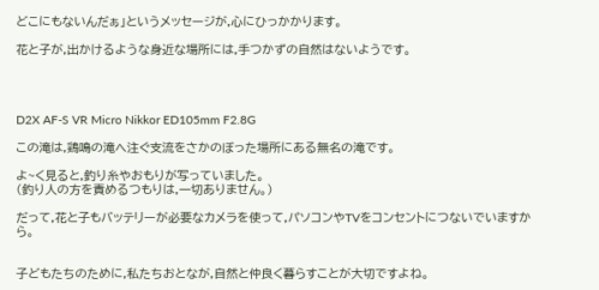どこにもないんだぁ」というメッセージが,心にひっかかります。

花と子が,出かけるような身近な場所には,手つかずの自然はないようです。




D2X AF-S VR Micro Nikkor ED105mm F2.8G

この滝は,鶏鳴の滝へ注ぐ支流をさかのぼった場所にある無名の滝です。

よ~く見ると,釣り糸やおもりが写っていました。
(釣り人の方を責めるつもりは,一切ありません。)

だって,花と子もバッテリーが必要なカメラを使って,パソコンやTVをコンセントにつないでいますから。


子どもたちのために,私たちおとなが,自然と仲良く暮らすことが大切ですよね。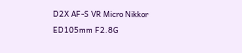D2X AF-S VR Micro Nikkor ED105mm F2.8G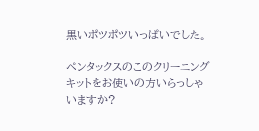黒いポツポツいっぱいでした。

ペンタックスのこのクリーニングキットをお使いの方いらっしゃいますか?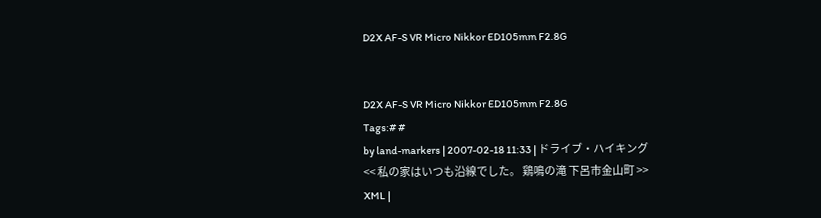D2X AF-S VR Micro Nikkor ED105mm F2.8G


D2X AF-S VR Micro Nikkor ED105mm F2.8G
Tags:# #
by land-markers | 2007-02-18 11:33 | ドライブ・ハイキング
<< 私の家はいつも沿線でした。 鶏鳴の滝 下呂市金山町 >>
XML |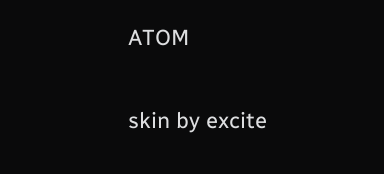ATOM

skin by excite